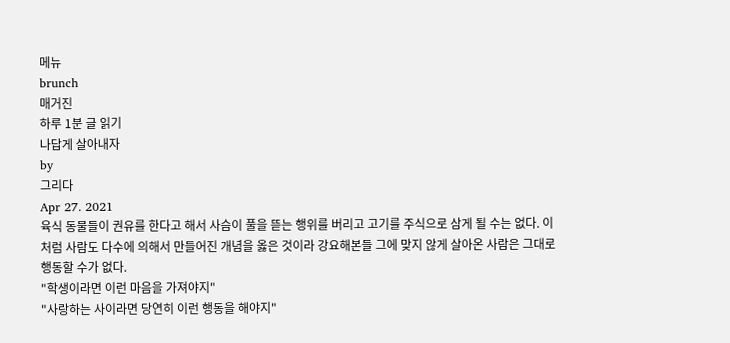메뉴
brunch
매거진
하루 1분 글 읽기
나답게 살아내자
by
그리다
Apr 27. 2021
육식 동물들이 권유를 한다고 해서 사슴이 풀을 뜯는 행위를 버리고 고기를 주식으로 삼게 될 수는 없다. 이처럼 사람도 다수에 의해서 만들어진 개념을 옳은 것이라 강요해본들 그에 맞지 않게 살아온 사람은 그대로 행동할 수가 없다.
"학생이라면 이런 마음을 가져야지"
"사랑하는 사이라면 당연히 이런 행동을 해야지"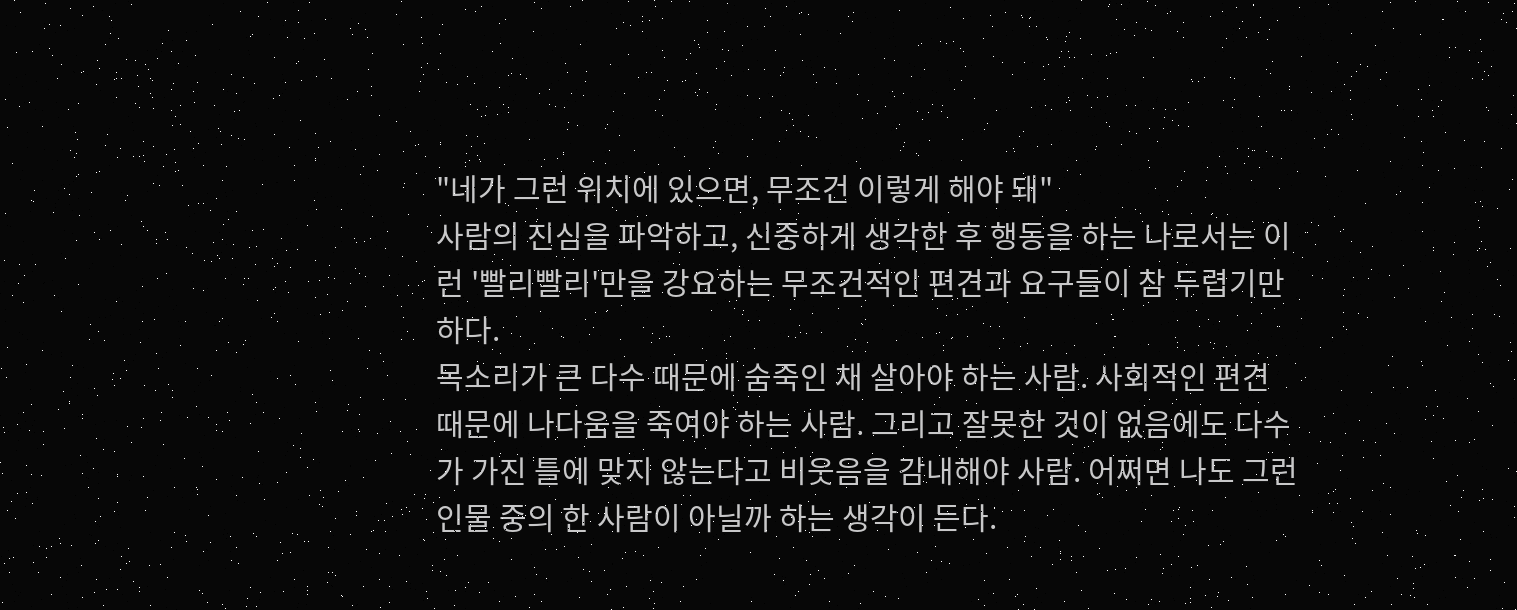"네가 그런 위치에 있으면, 무조건 이렇게 해야 돼"
사람의 진심을 파악하고, 신중하게 생각한 후 행동을 하는 나로서는 이런 '빨리빨리'만을 강요하는 무조건적인 편견과 요구들이 참 두렵기만 하다.
목소리가 큰 다수 때문에 숨죽인 채 살아야 하는 사람. 사회적인 편견 때문에 나다움을 죽여야 하는 사람. 그리고 잘못한 것이 없음에도 다수가 가진 틀에 맞지 않는다고 비웃음을 감내해야 사람. 어쩌면 나도 그런 인물 중의 한 사람이 아닐까 하는 생각이 든다.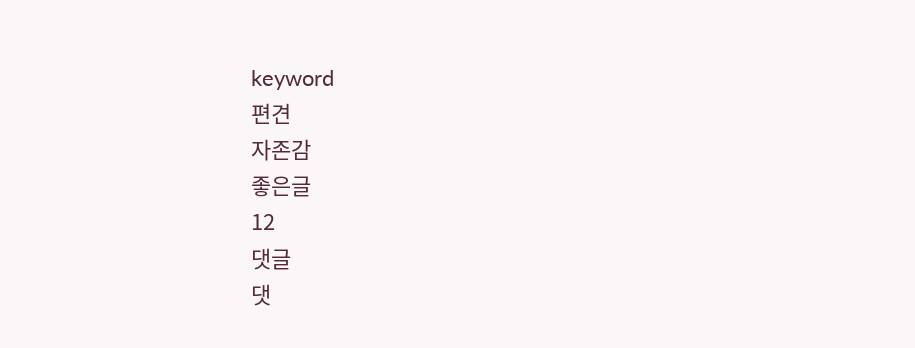keyword
편견
자존감
좋은글
12
댓글
댓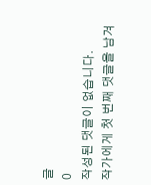글
0
작성된 댓글이 없습니다.
작가에게 첫 번째 댓글을 남겨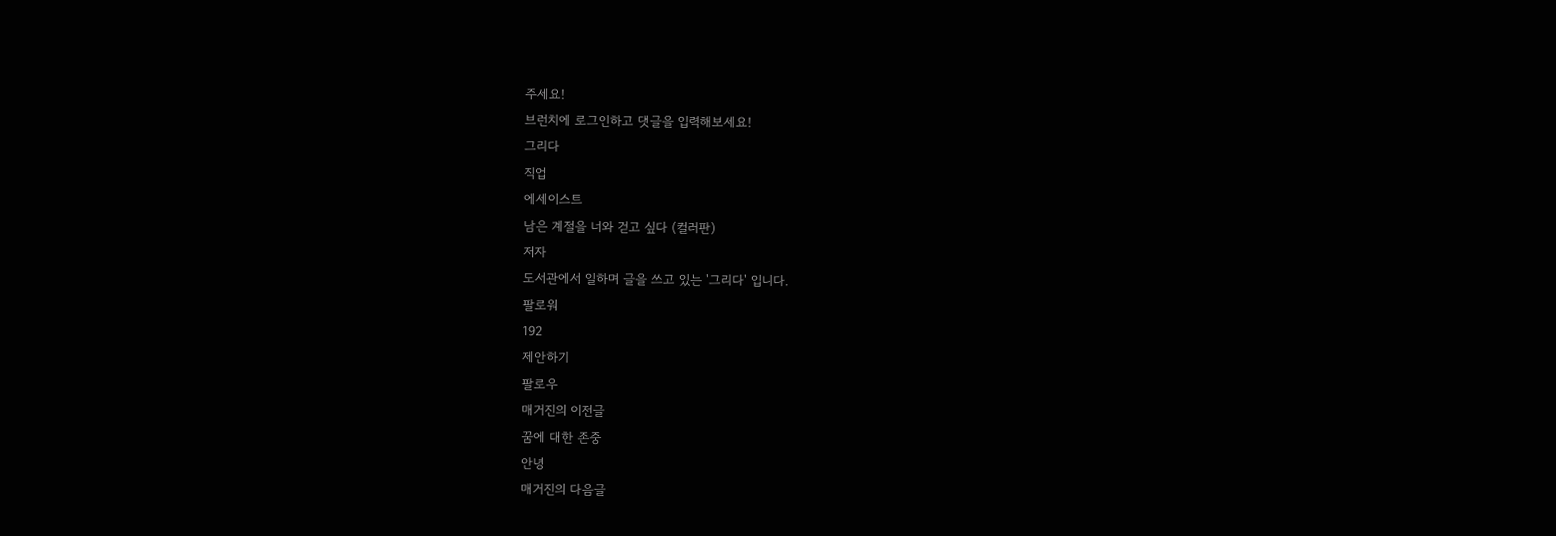주세요!
브런치에 로그인하고 댓글을 입력해보세요!
그리다
직업
에세이스트
남은 계절을 너와 걷고 싶다 (컬러판)
저자
도서관에서 일하며 글을 쓰고 있는 '그리다' 입니다.
팔로워
192
제안하기
팔로우
매거진의 이전글
꿈에 대한 존중
안녕
매거진의 다음글